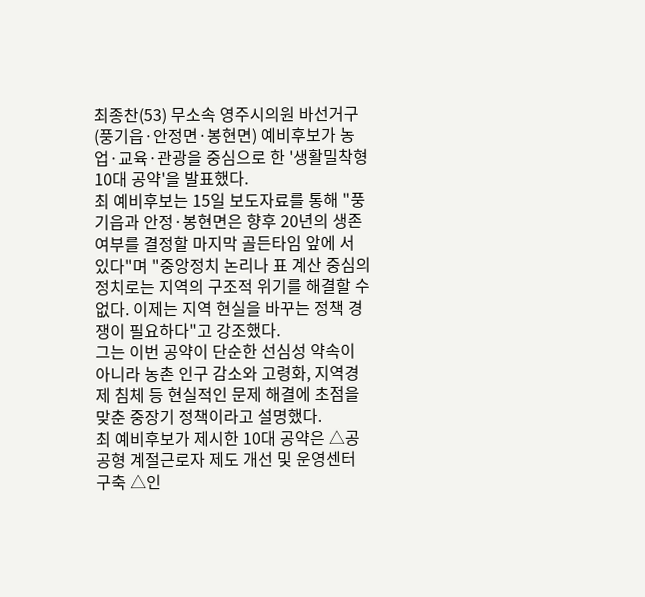최종찬(53) 무소속 영주시의원 바선거구(풍기읍·안정면·봉현면) 예비후보가 농업·교육·관광을 중심으로 한 '생활밀착형 10대 공약'을 발표했다.
최 예비후보는 15일 보도자료를 통해 "풍기읍과 안정·봉현면은 향후 20년의 생존 여부를 결정할 마지막 골든타임 앞에 서 있다"며 "중앙정치 논리나 표 계산 중심의 정치로는 지역의 구조적 위기를 해결할 수 없다. 이제는 지역 현실을 바꾸는 정책 경쟁이 필요하다"고 강조했다.
그는 이번 공약이 단순한 선심성 약속이 아니라 농촌 인구 감소와 고령화, 지역경제 침체 등 현실적인 문제 해결에 초점을 맞춘 중장기 정책이라고 설명했다.
최 예비후보가 제시한 10대 공약은 △공공형 계절근로자 제도 개선 및 운영센터 구축 △인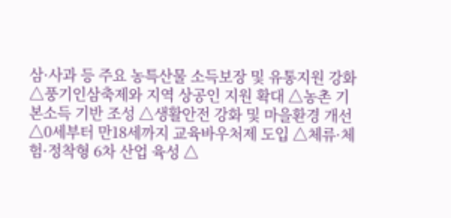삼·사과 등 주요 농특산물 소득보장 및 유통지원 강화 △풍기인삼축제와 지역 상공인 지원 확대 △농촌 기본소득 기반 조성 △생활안전 강화 및 마을환경 개선 △0세부터 만18세까지 교육바우처제 도입 △체류·체험·정착형 6차 산업 육성 △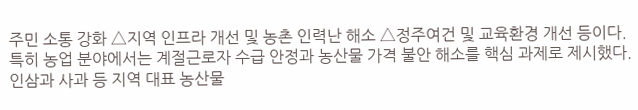주민 소통 강화 △지역 인프라 개선 및 농촌 인력난 해소 △정주여건 및 교육환경 개선 등이다.
특히 농업 분야에서는 계절근로자 수급 안정과 농산물 가격 불안 해소를 핵심 과제로 제시했다. 인삼과 사과 등 지역 대표 농산물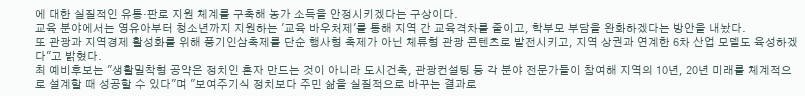에 대한 실질적인 유통·판로 지원 체계를 구축해 농가 소득을 안정시키겠다는 구상이다.
교육 분야에서는 영유아부터 청소년까지 지원하는 '교육 바우처제'를 통해 지역 간 교육격차를 줄이고, 학부모 부담을 완화하겠다는 방안을 내놨다.
또 관광과 지역경제 활성화를 위해 풍기인삼축제를 단순 행사형 축제가 아닌 체류형 관광 콘텐츠로 발전시키고, 지역 상권과 연계한 6차 산업 모델도 육성하겠다"고 밝혔다.
최 예비후보는 "생활밀착형 공약은 정치인 혼자 만드는 것이 아니라 도시건축, 관광컨설팅 등 각 분야 전문가들이 참여해 지역의 10년, 20년 미래를 체계적으로 설계할 때 성공할 수 있다"며 "보여주기식 정치보다 주민 삶을 실질적으로 바꾸는 결과로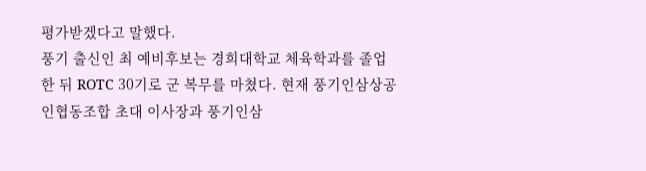평가받겠다고 말했다.
풍기 출신인 최 예비후보는 경희대학교 체육학과를 졸업한 뒤 ROTC 30기로 군 복무를 마쳤다. 현재 풍기인삼상공인협동조합 초대 이사장과 풍기인삼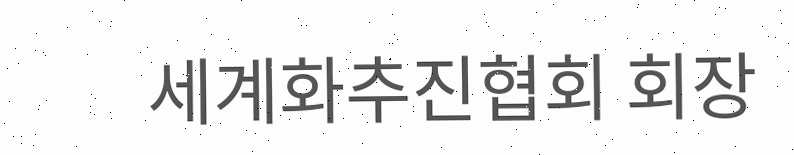세계화추진협회 회장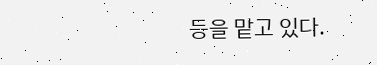등을 맡고 있다.